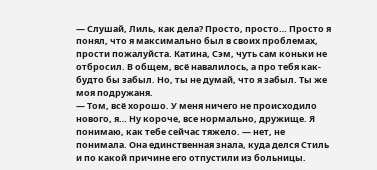— Слушай, Лиль, как дела? Просто, просто… Просто я понял, что я максимально был в своих проблемах, прости пожалуйста. Катина, Сэм, чуть сам коньки не отбросил. В общем, всё навалилось, а про тебя как-будто бы забыл. Но, ты не думай, что я забыл. Ты же моя подружаня.
— Том, всё хорошо. У меня ничего не происходило нового, я… Ну короче, все нормально, дружище. Я понимаю, как тебе сейчас тяжело. — нет, не понимала. Она единственная знала, куда делся Стиль и по какой причине его отпустили из больницы.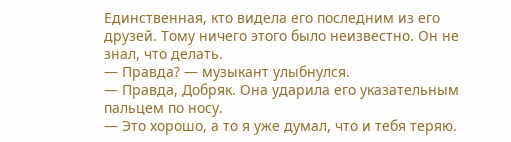Единственная, кто видела его последним из его друзей. Тому ничего этого было неизвестно. Он не знал, что делать.
— Правда? — музыкант улыбнулся.
— Правда, Добряк. Она ударила его указательным пальцем по носу.
— Это хорошо, а то я уже думал, что и тебя теряю.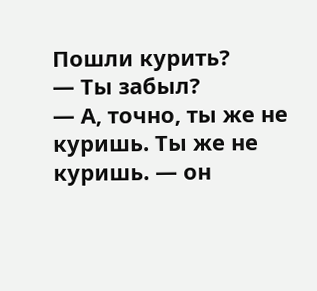Пошли курить?
— Ты забыл?
— А, точно, ты же не куришь. Ты же не куришь. — он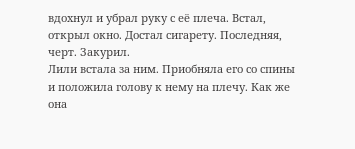вдохнул и убрал руку с её плеча. Встал, открыл окно. Достал сигарету. Последняя, черт. Закурил.
Лили встала за ним. Приобняла его со спины и положила голову к нему на плечу. Как же она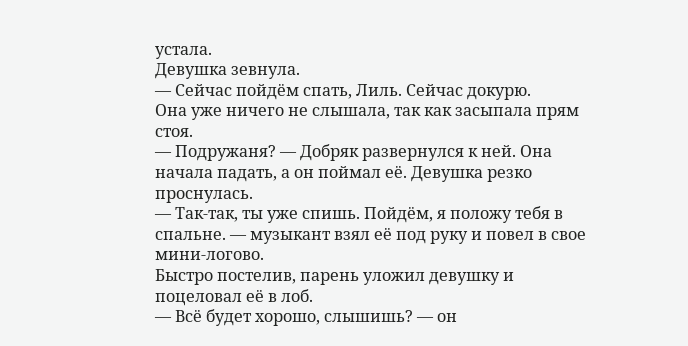устала.
Девушка зевнула.
— Сейчас пойдём спать, Лиль. Сейчас докурю.
Она уже ничего не слышала, так как засыпала прям стоя.
— Подружаня? — Добряк развернулся к ней. Она начала падать, а он поймал её. Девушка резко проснулась.
— Так-так, ты уже спишь. Пойдём, я положу тебя в спальне. — музыкант взял её под руку и повел в свое мини-логово.
Быстро постелив, парень уложил девушку и поцеловал её в лоб.
— Всё будет хорошо, слышишь? — он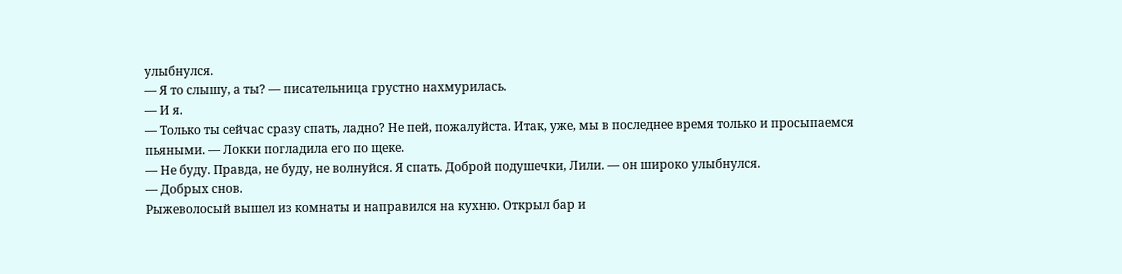улыбнулся.
— Я то слышу, а ты? — писательница грустно нахмурилась.
— И я.
— Только ты сейчас сразу спать, ладно? Не пей, пожалуйста. Итак, уже, мы в последнее время только и просыпаемся пьяными. — Локки погладила его по щеке.
— Не буду. Правда, не буду, не волнуйся. Я спать. Доброй подушечки, Лили. — он широко улыбнулся.
— Добрых снов.
Рыжеволосый вышел из комнаты и направился на кухню. Открыл бар и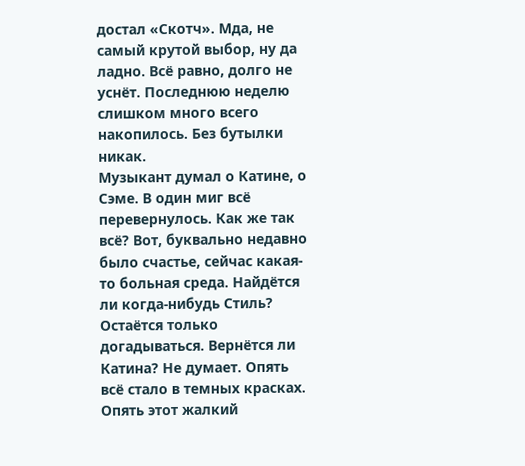достал «Скотч». Мда, не самый крутой выбор, ну да ладно. Всё равно, долго не уснёт. Последнюю неделю слишком много всего накопилось. Без бутылки никак.
Музыкант думал о Катине, о Сэме. В один миг всё перевернулось. Как же так всё? Вот, буквально недавно было счастье, сейчас какая-то больная среда. Найдётся ли когда-нибудь Стиль? Остаётся только догадываться. Вернётся ли Катина? Не думает. Опять всё стало в темных красках. Опять этот жалкий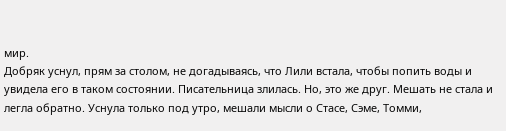мир.
Добряк уснул, прям за столом, не догадываясь, что Лили встала, чтобы попить воды и увидела его в таком состоянии. Писательница злилась. Но, это же друг. Мешать не стала и легла обратно. Уснула только под утро, мешали мысли о Стасе, Сэме, Томми,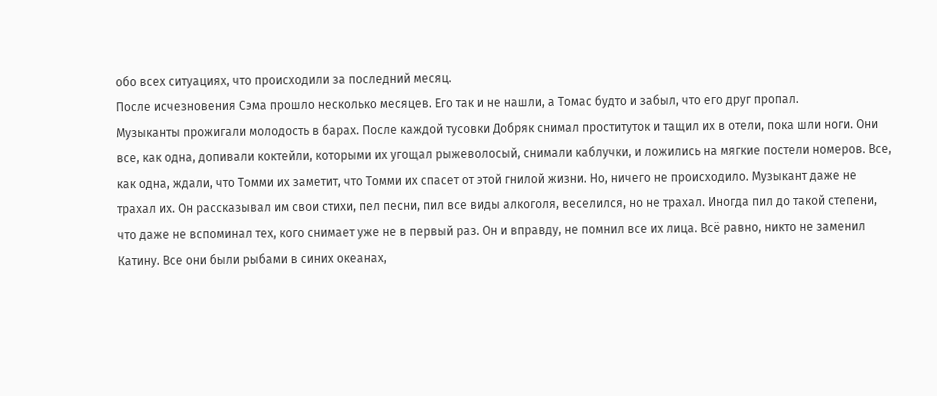обо всех ситуациях, что происходили за последний месяц.
После исчезновения Сэма прошло несколько месяцев. Его так и не нашли, а Томас будто и забыл, что его друг пропал.
Музыканты прожигали молодость в барах. После каждой тусовки Добряк снимал проституток и тащил их в отели, пока шли ноги. Они все, как одна, допивали коктейли, которыми их угощал рыжеволосый, снимали каблучки, и ложились на мягкие постели номеров. Все, как одна, ждали, что Томми их заметит, что Томми их спасет от этой гнилой жизни. Но, ничего не происходило. Музыкант даже не трахал их. Он рассказывал им свои стихи, пел песни, пил все виды алкоголя, веселился, но не трахал. Иногда пил до такой степени, что даже не вспоминал тех, кого снимает уже не в первый раз. Он и вправду, не помнил все их лица. Всё равно, никто не заменил Катину. Все они были рыбами в синих океанах,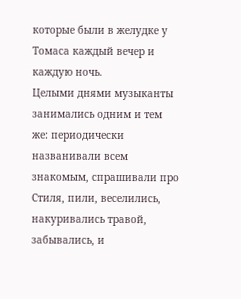которые были в желудке у Томаса каждый вечер и каждую ночь.
Целыми днями музыканты занимались одним и тем же: периодически названивали всем знакомым, спрашивали про Стиля, пили, веселились, накуривались травой, забывались, и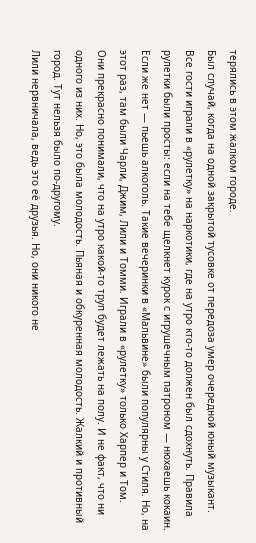терялись в этом жалком городе.
Был случай, когда на одной закрытой тусовке от передоза умер очередной юный музыкант. Все гости играли в «рулетку» на наркотики, где на утро кто-то должен был сдохнуть. Правила рулетки были просты: если на тебе щелкнет курок с игрушечным патроном — нюхаешь кокаин. Если же нет — пьешь алкоголь. Такие вечеринки в «Мальвине» были популярны у Стиля. Но, на этот раз, там были Чарли, Джим, Лили и Томми. Играли в «рулетку» только Харпер и Том.
Они прекрасно понимали, что на утро какой-то труп будет лежать на полу. И не факт, что ни одного из них. Но, это была молодость. Пьяная и обкуренная молодость. Жалкий и противный город. Тут нельзя было по-другому.
Лили нервничала, ведь это её друзья. Но, они никого не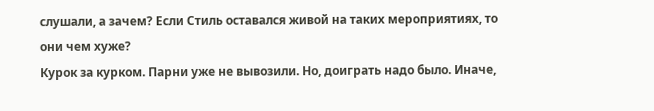слушали, а зачем? Если Стиль оставался живой на таких мероприятиях, то они чем хуже?
Курок за курком. Парни уже не вывозили. Но, доиграть надо было. Иначе,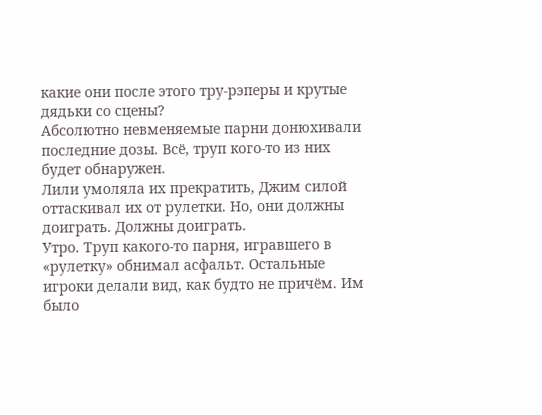какие они после этого тру-рэперы и крутые дядьки со сцены?
Абсолютно невменяемые парни донюхивали последние дозы. Всё, труп кого-то из них будет обнаружен.
Лили умоляла их прекратить, Джим силой оттаскивал их от рулетки. Но, они должны доиграть. Должны доиграть.
Утро. Труп какого-то парня, игравшего в «рулетку» обнимал асфальт. Остальные игроки делали вид, как будто не причём. Им было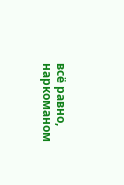всё равно, наркоманом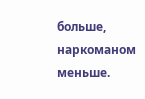больше, наркоманом меньше.